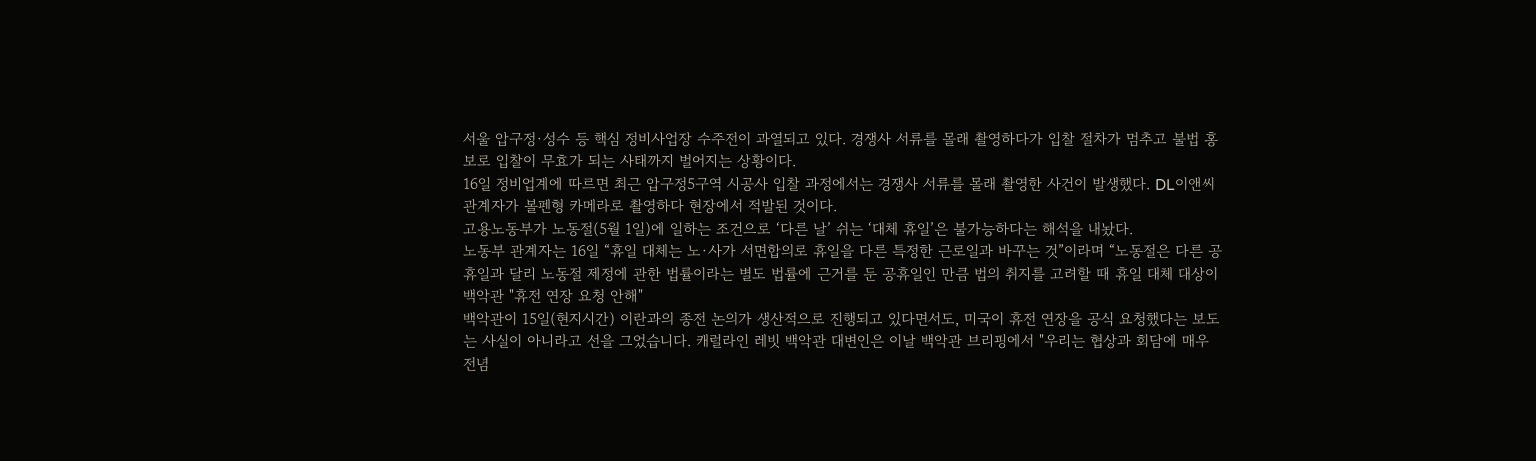서울 압구정·성수 등 핵심 정비사업장 수주전이 과열되고 있다. 경쟁사 서류를 몰래 촬영하다가 입찰 절차가 멈추고 불법 홍보로 입찰이 무효가 되는 사태까지 벌어지는 상황이다.
16일 정비업계에 따르면 최근 압구정5구역 시공사 입찰 과정에서는 경쟁사 서류를 몰래 촬영한 사건이 발생했다. DL이앤씨 관계자가 볼펜형 카메라로 촬영하다 현장에서 적발된 것이다.
고용노동부가 노동절(5월 1일)에 일하는 조건으로 ‘다른 날’ 쉬는 ‘대체 휴일’은 불가능하다는 해석을 내놨다.
노동부 관계자는 16일 “휴일 대체는 노·사가 서면합의로 휴일을 다른 특정한 근로일과 바꾸는 것”이라며 “노동절은 다른 공휴일과 달리 노동절 제정에 관한 법률이라는 별도 법률에 근거를 둔 공휴일인 만큼 법의 취지를 고려할 때 휴일 대체 대상이
백악관 "휴전 연장 요청 안해"
백악관이 15일(현지시간) 이란과의 종전 논의가 생산적으로 진행되고 있다면서도, 미국이 휴전 연장을 공식 요청했다는 보도는 사실이 아니라고 선을 그었습니다. 캐럴라인 레빗 백악관 대변인은 이날 백악관 브리핑에서 "우리는 협상과 회담에 매우 전념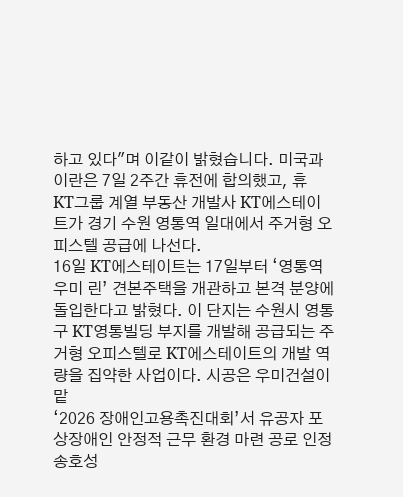하고 있다"며 이같이 밝혔습니다. 미국과 이란은 7일 2주간 휴전에 합의했고, 휴
KT그룹 계열 부동산 개발사 KT에스테이트가 경기 수원 영통역 일대에서 주거형 오피스텔 공급에 나선다.
16일 KT에스테이트는 17일부터 ‘영통역 우미 린’ 견본주택을 개관하고 본격 분양에 돌입한다고 밝혔다. 이 단지는 수원시 영통구 KT영통빌딩 부지를 개발해 공급되는 주거형 오피스텔로 KT에스테이트의 개발 역량을 집약한 사업이다. 시공은 우미건설이 맡
‘2026 장애인고용촉진대회’서 유공자 포상장애인 안정적 근무 환경 마련 공로 인정
송호성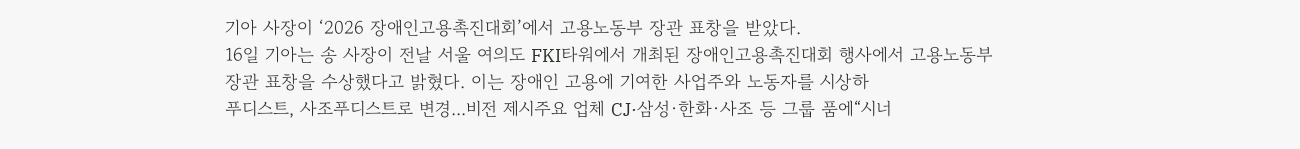기아 사장이 ‘2026 장애인고용촉진대회’에서 고용노동부 장관 표창을 받았다.
16일 기아는 송 사장이 전날 서울 여의도 FKI타워에서 개최된 장애인고용촉진대회 행사에서 고용노동부 장관 표창을 수상했다고 밝혔다. 이는 장애인 고용에 기여한 사업주와 노동자를 시상하
푸디스트, 사조푸디스트로 변경...비전 제시주요 업체 CJ·삼성·한화·사조 등 그룹 품에“시너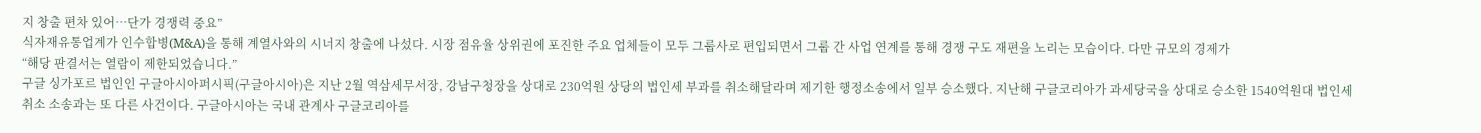지 창출 편차 있어⋯단가 경쟁력 중요”
식자재유통업계가 인수합병(M&A)을 통해 계열사와의 시너지 창출에 나섰다. 시장 점유율 상위권에 포진한 주요 업체들이 모두 그룹사로 편입되면서 그룹 간 사업 연계를 통해 경쟁 구도 재편을 노리는 모습이다. 다만 규모의 경제가
“해당 판결서는 열람이 제한되었습니다.”
구글 싱가포르 법인인 구글아시아퍼시픽(구글아시아)은 지난 2월 역삼세무서장, 강남구청장을 상대로 230억원 상당의 법인세 부과를 취소해달라며 제기한 행정소송에서 일부 승소했다. 지난해 구글코리아가 과세당국을 상대로 승소한 1540억원대 법인세 취소 소송과는 또 다른 사건이다. 구글아시아는 국내 관계사 구글코리아를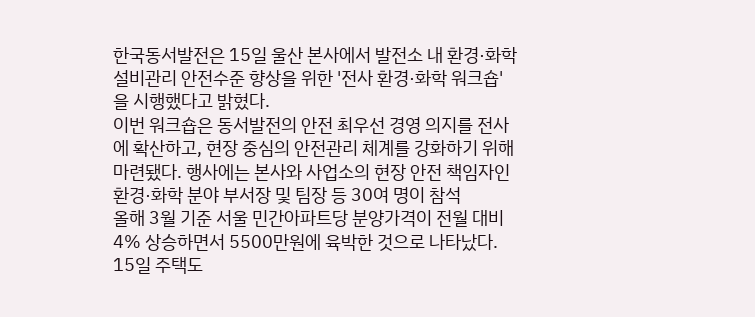한국동서발전은 15일 울산 본사에서 발전소 내 환경·화학 설비관리 안전수준 향상을 위한 '전사 환경·화학 워크숍'을 시행했다고 밝혔다.
이번 워크숍은 동서발전의 안전 최우선 경영 의지를 전사에 확산하고, 현장 중심의 안전관리 체계를 강화하기 위해 마련됐다. 행사에는 본사와 사업소의 현장 안전 책임자인 환경·화학 분야 부서장 및 팀장 등 30여 명이 참석
올해 3월 기준 서울 민간아파트당 분양가격이 전월 대비 4% 상승하면서 5500만원에 육박한 것으로 나타났다.
15일 주택도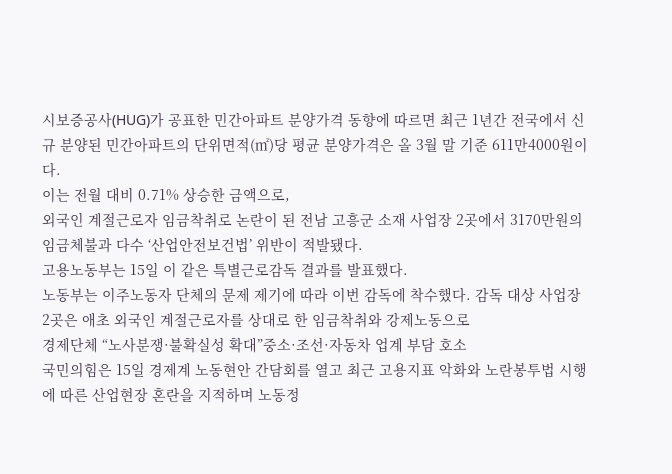시보증공사(HUG)가 공표한 민간아파트 분양가격 동향에 따르면 최근 1년간 전국에서 신규 분양된 민간아파트의 단위면적(㎡)당 평균 분양가격은 올 3월 말 기준 611만4000원이다.
이는 전월 대비 0.71% 상승한 금액으로,
외국인 계절근로자 임금착취로 논란이 된 전남 고흥군 소재 사업장 2곳에서 3170만원의 임금체불과 다수 ‘산업안전보건법’ 위반이 적발됐다.
고용노동부는 15일 이 같은 특별근로감독 결과를 발표했다.
노동부는 이주노동자 단체의 문제 제기에 따라 이번 감독에 착수했다. 감독 대상 사업장 2곳은 애초 외국인 계절근로자를 상대로 한 임금착취와 강제노동으로
경제단체 “노사분쟁·불확실성 확대”중소·조선·자동차 업계 부담 호소
국민의힘은 15일 경제계 노동현안 간담회를 열고 최근 고용지표 악화와 노란봉투법 시행에 따른 산업현장 혼란을 지적하며 노동정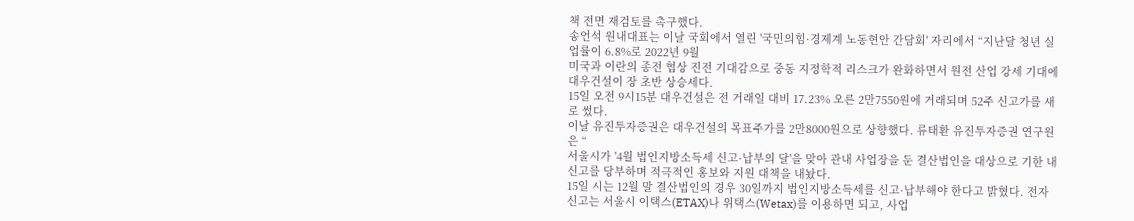책 전면 재검토를 촉구했다.
송언석 원내대표는 이날 국회에서 열린 '국민의힘·경제계 노동현안 간담회' 자리에서 “지난달 청년 실업률이 6.8%로 2022년 9월
미국과 이란의 종전 협상 진전 기대감으로 중동 지정학적 리스크가 완화하면서 원전 산업 강세 기대에 대우건설이 장 초반 상승세다.
15일 오전 9시15분 대우건설은 전 거래일 대비 17.23% 오른 2만7550원에 거래되며 52주 신고가를 새로 썼다.
이날 유진투자증권은 대우건설의 목표주가를 2만8000원으로 상향했다. 류태환 유진투자증권 연구원은 “
서울시가 '4월 법인지방소득세 신고·납부의 달'을 맞아 관내 사업장을 둔 결산법인을 대상으로 기한 내 신고를 당부하며 적극적인 홍보와 지원 대책을 내놨다.
15일 시는 12월 말 결산법인의 경우 30일까지 법인지방소득세를 신고·납부해야 한다고 밝혔다. 전자 신고는 서울시 이택스(ETAX)나 위택스(Wetax)를 이용하면 되고, 사업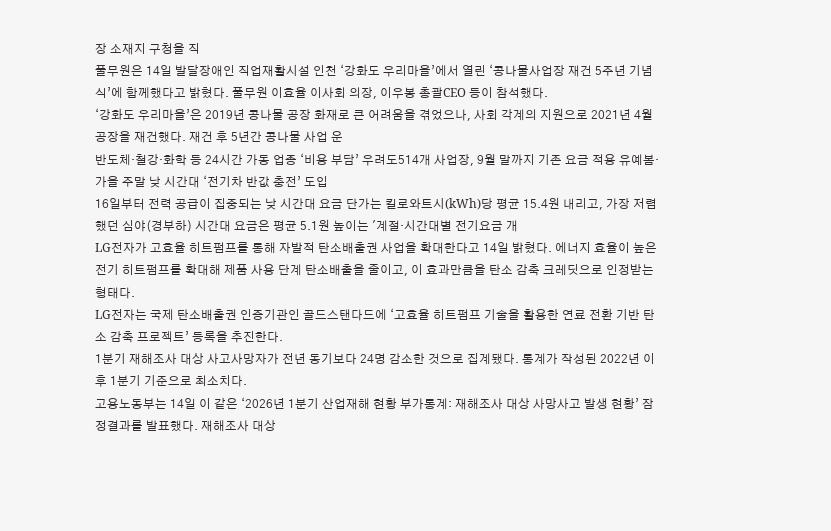장 소재지 구청을 직
풀무원은 14일 발달장애인 직업재활시설 인천 ‘강화도 우리마을’에서 열린 ‘콩나물사업장 재건 5주년 기념식’에 함께했다고 밝혔다. 풀무원 이효율 이사회 의장, 이우봉 총괄CEO 등이 참석했다.
‘강화도 우리마을’은 2019년 콩나물 공장 화재로 큰 어려움을 겪었으나, 사회 각계의 지원으로 2021년 4월 공장을 재건했다. 재건 후 5년간 콩나물 사업 운
반도체·철강·화학 등 24시간 가동 업종 ‘비용 부담’ 우려도514개 사업장, 9월 말까지 기존 요금 적용 유예봄·가을 주말 낮 시간대 ‘전기차 반값 충전’ 도입
16일부터 전력 공급이 집중되는 낮 시간대 요금 단가는 킬로와트시(kWh)당 평균 15.4원 내리고, 가장 저렴했던 심야(경부하) 시간대 요금은 평균 5.1원 높이는 '계절·시간대별 전기요금 개
LG전자가 고효율 히트펌프를 통해 자발적 탄소배출권 사업을 확대한다고 14일 밝혔다. 에너지 효율이 높은 전기 히트펌프를 확대해 제품 사용 단계 탄소배출을 줄이고, 이 효과만큼을 탄소 감축 크레딧으로 인정받는 형태다.
LG전자는 국제 탄소배출권 인증기관인 골드스탠다드에 ‘고효율 히트펌프 기술을 활용한 연료 전환 기반 탄소 감축 프로젝트’ 등록을 추진한다.
1분기 재해조사 대상 사고사망자가 전년 동기보다 24명 감소한 것으로 집계됐다. 통계가 작성된 2022년 이후 1분기 기준으로 최소치다.
고용노동부는 14일 이 같은 ‘2026년 1분기 산업재해 현황 부가통계: 재해조사 대상 사망사고 발생 현황’ 잠정결과를 발표했다. 재해조사 대상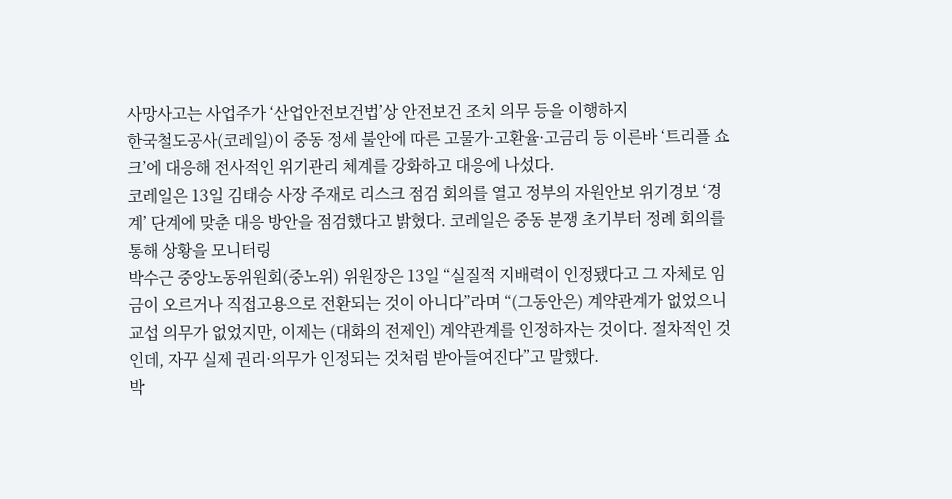사망사고는 사업주가 ‘산업안전보건법’상 안전보건 조치 의무 등을 이행하지
한국철도공사(코레일)이 중동 정세 불안에 따른 고물가·고환율·고금리 등 이른바 ‘트리플 쇼크’에 대응해 전사적인 위기관리 체계를 강화하고 대응에 나섰다.
코레일은 13일 김태승 사장 주재로 리스크 점검 회의를 열고 정부의 자원안보 위기경보 ‘경계’ 단계에 맞춘 대응 방안을 점검했다고 밝혔다. 코레일은 중동 분쟁 초기부터 정례 회의를 통해 상황을 모니터링
박수근 중앙노동위원회(중노위) 위원장은 13일 “실질적 지배력이 인정됐다고 그 자체로 임금이 오르거나 직접고용으로 전환되는 것이 아니다”라며 “(그동안은) 계약관계가 없었으니 교섭 의무가 없었지만, 이제는 (대화의 전제인) 계약관계를 인정하자는 것이다. 절차적인 것인데, 자꾸 실제 권리·의무가 인정되는 것처럼 받아들여진다”고 말했다.
박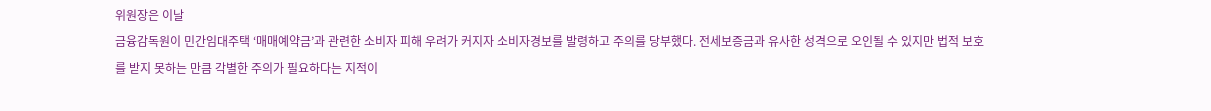위원장은 이날
금융감독원이 민간임대주택 ‘매매예약금’과 관련한 소비자 피해 우려가 커지자 소비자경보를 발령하고 주의를 당부했다. 전세보증금과 유사한 성격으로 오인될 수 있지만 법적 보호를 받지 못하는 만큼 각별한 주의가 필요하다는 지적이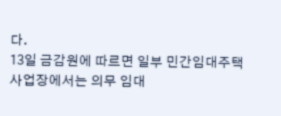다.
13일 금감원에 따르면 일부 민간임대주택 사업장에서는 의무 임대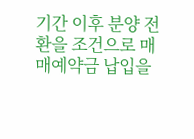기간 이후 분양 전환을 조건으로 매매예약금 납입을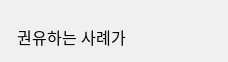권유하는 사례가